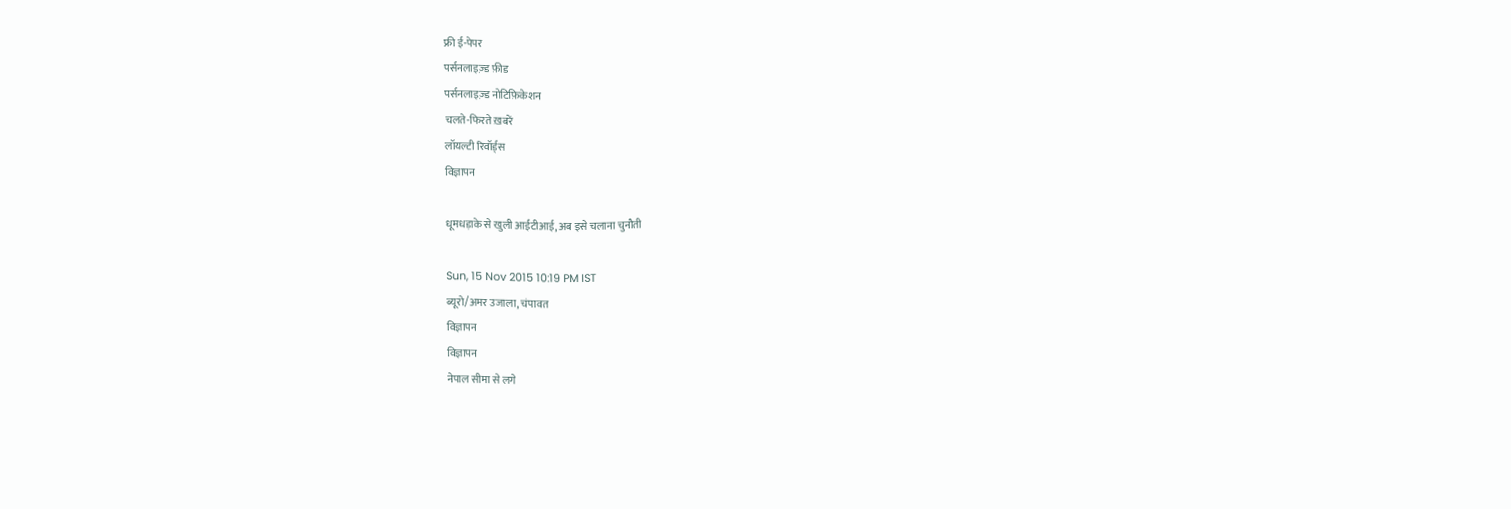फ्री ई-पेपर
पर्सनलाइज़्ड फ़ीड
पर्सनलाइज़्ड नोटिफ़िकेशन
चलते-फिरते ख़बरें
लॉयल्टी रिवॉर्ड्स
विज्ञापन

धूमधड़ाके से खुली आईटीआई, अब इसे चलाना चुनौती

Sun, 15 Nov 2015 10:19 PM IST
ब्यूरो/अमर उजाला, चंपावत
विज्ञापन
विज्ञापन
नेपाल सीमा से लगे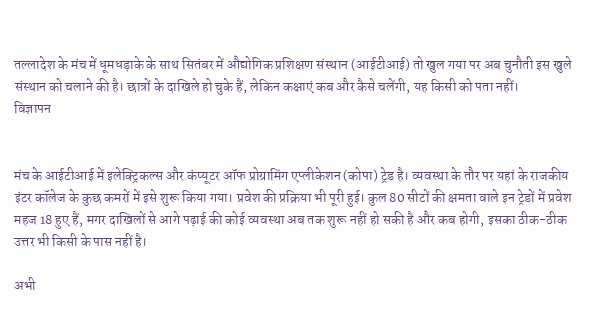तल्लादेश के मंच में धूमधड़ाके के साथ सितंबर में औद्योगिक प्रशिक्षण संस्थान (आईटीआई) तो खुल गया पर अब चुनौती इस खुले संस्थान को चलाने की है। छात्रों के दाखिले हो चुके हैं, लेकिन कक्षाएं कब और कैसे चलेंगी, यह किसी को पता नहीं।
विज्ञापन


मंच के आईटीआई में इलेक्ट्रिकल्स और कंप्यूटर ऑफ प्रोग्रामिंग एप्लीकेशन (कोपा) ट्रेड है। व्यवस्था के तौर पर यहां के राजकीय इंटर कॉलेज के कुछ कमरों में इसे शुरू किया गया। प्रवेश की प्रक्रिया भी पूरी हुई। कुल 80 सीटों की क्षमता वाले इन ट्रेडों में प्रवेश महज 18 हुए हैं, मगर दाखिलों से आगे पढ़ाई की कोई व्यवस्था अब तक शुरू नहीं हो सकी है और कब होगी, इसका ठीक-ठीक उत्तर भी किसी के पास नहीं है।

अभी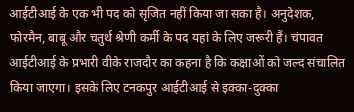आईटीआई के एक भी पद को सृजित नहीं किया जा सका है। अनुदेशक, फोरमैन, बाबू और चतुर्थ श्रेणी कर्मी के पद यहां के लिए जरूरी हैं। चंपावत आईटीआई के प्रभारी वीके राजदौर का कहना है कि कक्षाओं को जल्द संचालित किया जाएगा। इसके लिए टनकपुर आईटीआई से इक्का-दुक्का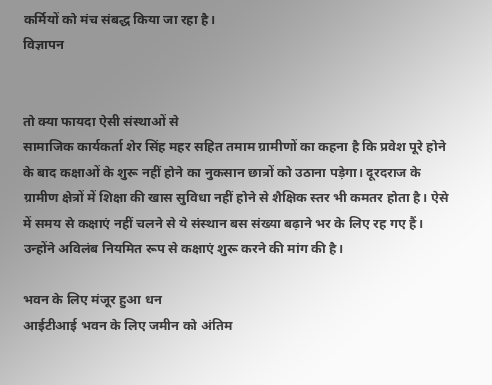कर्मियों को मंच संबद्ध किया जा रहा है।
विज्ञापन


तो क्या फायदा ऐसी संस्थाओं से
सामाजिक कार्यकर्ता शेर सिंह महर सहित तमाम ग्रामीणों का कहना है कि प्रवेश पूरे होने के बाद कक्षाओं के शुरू नहीं होने का नुकसान छात्रों को उठाना पड़ेगा। दूरदराज के ग्रामीण क्षेत्रों में शिक्षा की खास सुविधा नहीं होने से शैक्षिक स्तर भी कमतर होता है। ऐसे में समय से कक्षाएं नहीं चलने से ये संस्थान बस संख्या बढ़ाने भर के लिए रह गए हैं। उन्होंने अविलंब नियमित रूप से कक्षाएं शुरू करने की मांग की है।

भवन के लिए मंजूर हुआ धन
आईटीआई भवन के लिए जमीन को अंतिम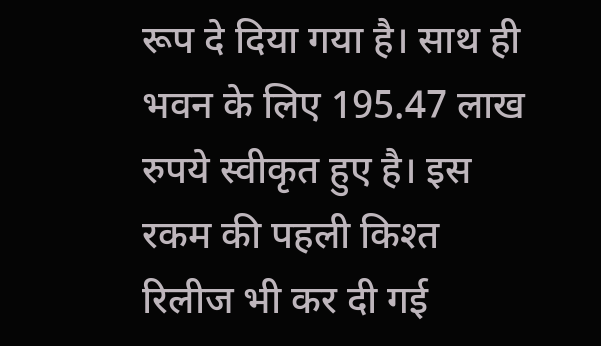रूप दे दिया गया है। साथ ही भवन के लिए 195.47 लाख रुपये स्वीकृत हुए है। इस रकम की पहली किश्त रिलीज भी कर दी गई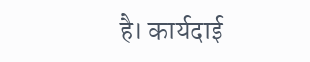है। कार्यदाई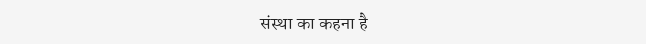संस्था का कहना है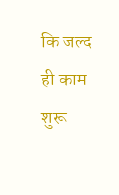कि जल्द ही काम शुरू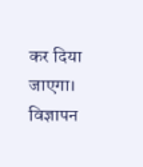कर दिया जाएगा।
विज्ञापन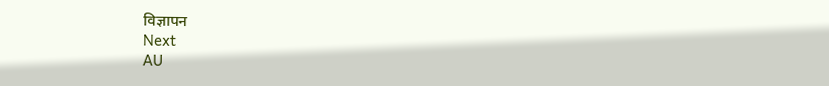विज्ञापन
Next
AU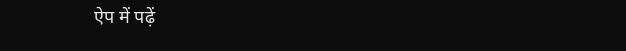ऐप में पढ़ें